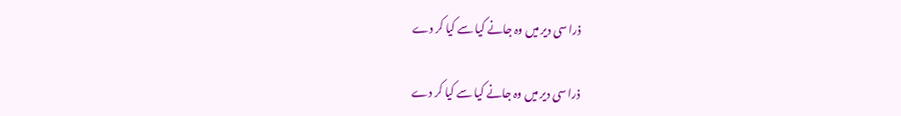ذرا سی دیر میں وہ جانے کیا سے کیا کر دے

ذرا سی دیر میں وہ جانے کیا سے کیا کر دے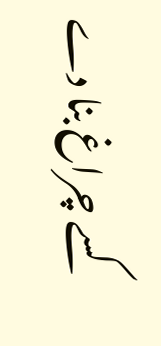کسے چراغ بنا دے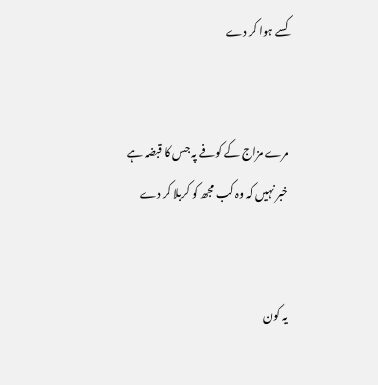کسے ہوا کر دے


مرے مزاج کے کوفے پہ جس کا قبضہ ہے
خبر نہیں کہ وہ کب مجھ کو کربلا کر دے


یہ کون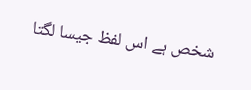شخص ہے اس لفظ جیسا لگتا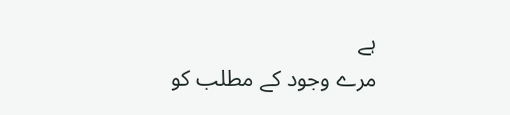ہے
مرے وجود کے مطلب کو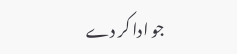جو ادا کر دے